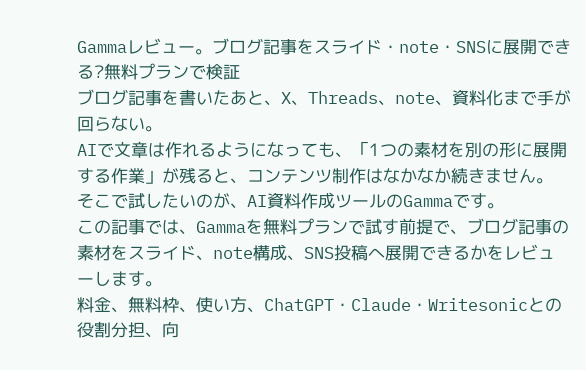Gammaレビュー。ブログ記事をスライド・note・SNSに展開できる?無料プランで検証
ブログ記事を書いたあと、X、Threads、note、資料化まで手が回らない。
AIで文章は作れるようになっても、「1つの素材を別の形に展開する作業」が残ると、コンテンツ制作はなかなか続きません。
そこで試したいのが、AI資料作成ツールのGammaです。
この記事では、Gammaを無料プランで試す前提で、ブログ記事の素材をスライド、note構成、SNS投稿へ展開できるかをレビューします。
料金、無料枠、使い方、ChatGPT・Claude・Writesonicとの役割分担、向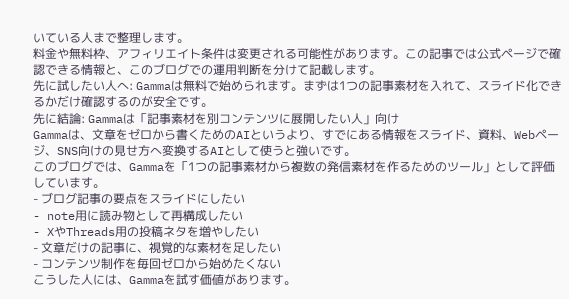いている人まで整理します。
料金や無料枠、アフィリエイト条件は変更される可能性があります。この記事では公式ページで確認できる情報と、このブログでの運用判断を分けて記載します。
先に試したい人へ: Gammaは無料で始められます。まずは1つの記事素材を入れて、スライド化できるかだけ確認するのが安全です。
先に結論: Gammaは「記事素材を別コンテンツに展開したい人」向け
Gammaは、文章をゼロから書くためのAIというより、すでにある情報をスライド、資料、Webページ、SNS向けの見せ方へ変換するAIとして使うと強いです。
このブログでは、Gammaを「1つの記事素材から複数の発信素材を作るためのツール」として評価しています。
- ブログ記事の要点をスライドにしたい
- note用に読み物として再構成したい
- XやThreads用の投稿ネタを増やしたい
- 文章だけの記事に、視覚的な素材を足したい
- コンテンツ制作を毎回ゼロから始めたくない
こうした人には、Gammaを試す価値があります。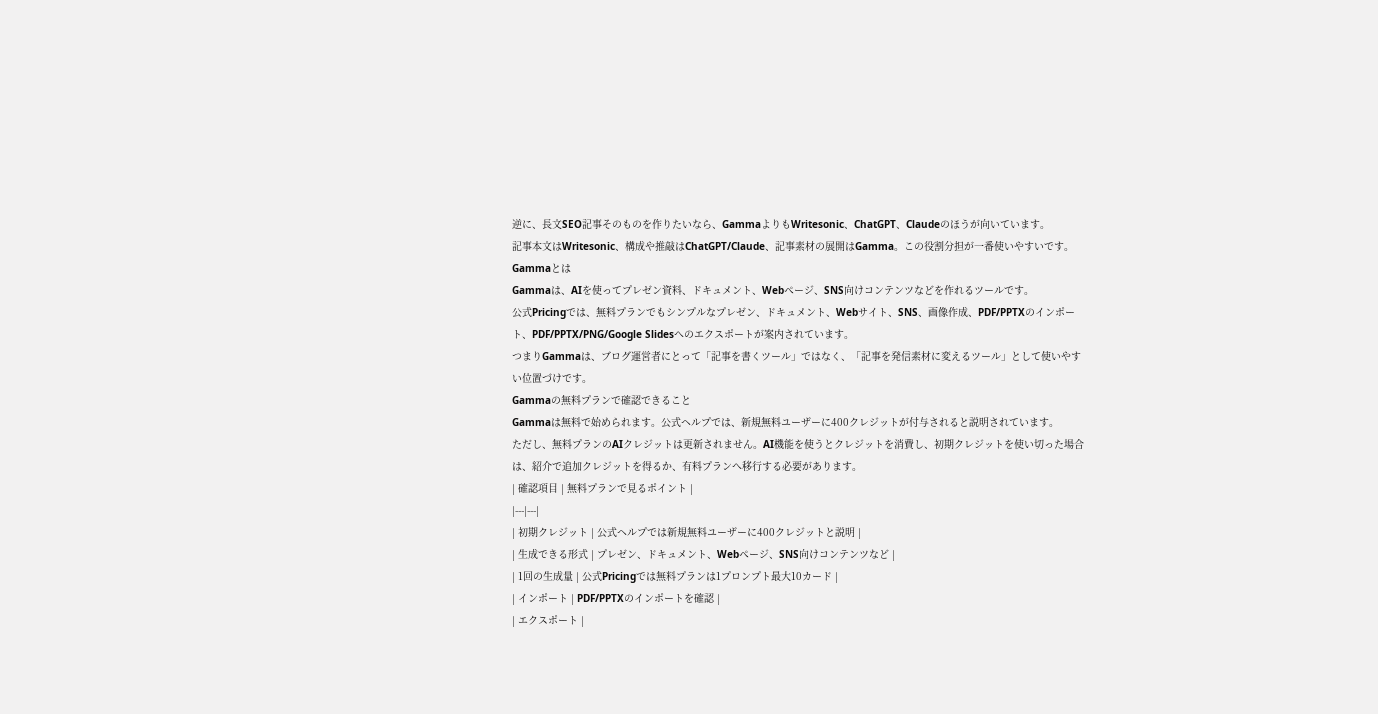逆に、長文SEO記事そのものを作りたいなら、GammaよりもWritesonic、ChatGPT、Claudeのほうが向いています。
記事本文はWritesonic、構成や推敲はChatGPT/Claude、記事素材の展開はGamma。この役割分担が一番使いやすいです。
Gammaとは
Gammaは、AIを使ってプレゼン資料、ドキュメント、Webページ、SNS向けコンテンツなどを作れるツールです。
公式Pricingでは、無料プランでもシンプルなプレゼン、ドキュメント、Webサイト、SNS、画像作成、PDF/PPTXのインポート、PDF/PPTX/PNG/Google Slidesへのエクスポートが案内されています。
つまりGammaは、ブログ運営者にとって「記事を書くツール」ではなく、「記事を発信素材に変えるツール」として使いやすい位置づけです。
Gammaの無料プランで確認できること
Gammaは無料で始められます。公式ヘルプでは、新規無料ユーザーに400クレジットが付与されると説明されています。
ただし、無料プランのAIクレジットは更新されません。AI機能を使うとクレジットを消費し、初期クレジットを使い切った場合は、紹介で追加クレジットを得るか、有料プランへ移行する必要があります。
| 確認項目 | 無料プランで見るポイント |
|---|---|
| 初期クレジット | 公式ヘルプでは新規無料ユーザーに400クレジットと説明 |
| 生成できる形式 | プレゼン、ドキュメント、Webページ、SNS向けコンテンツなど |
| 1回の生成量 | 公式Pricingでは無料プランは1プロンプト最大10カード |
| インポート | PDF/PPTXのインポートを確認 |
| エクスポート |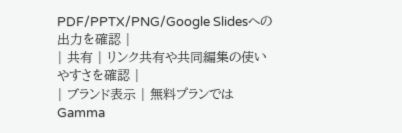PDF/PPTX/PNG/Google Slidesへの出力を確認 |
| 共有 | リンク共有や共同編集の使いやすさを確認 |
| ブランド表示 | 無料プランではGamma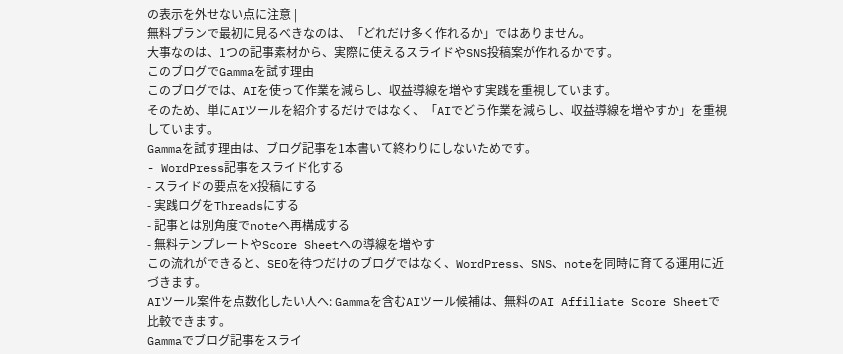の表示を外せない点に注意 |
無料プランで最初に見るべきなのは、「どれだけ多く作れるか」ではありません。
大事なのは、1つの記事素材から、実際に使えるスライドやSNS投稿案が作れるかです。
このブログでGammaを試す理由
このブログでは、AIを使って作業を減らし、収益導線を増やす実践を重視しています。
そのため、単にAIツールを紹介するだけではなく、「AIでどう作業を減らし、収益導線を増やすか」を重視しています。
Gammaを試す理由は、ブログ記事を1本書いて終わりにしないためです。
- WordPress記事をスライド化する
- スライドの要点をX投稿にする
- 実践ログをThreadsにする
- 記事とは別角度でnoteへ再構成する
- 無料テンプレートやScore Sheetへの導線を増やす
この流れができると、SEOを待つだけのブログではなく、WordPress、SNS、noteを同時に育てる運用に近づきます。
AIツール案件を点数化したい人へ: Gammaを含むAIツール候補は、無料のAI Affiliate Score Sheetで比較できます。
Gammaでブログ記事をスライ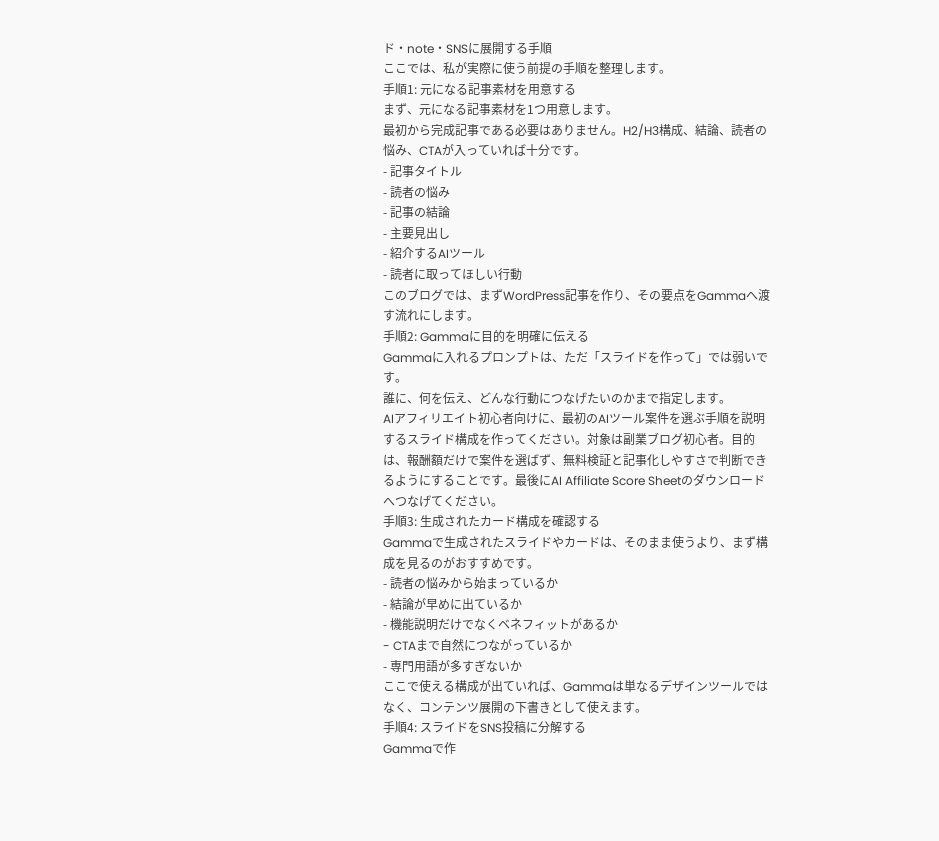ド・note・SNSに展開する手順
ここでは、私が実際に使う前提の手順を整理します。
手順1: 元になる記事素材を用意する
まず、元になる記事素材を1つ用意します。
最初から完成記事である必要はありません。H2/H3構成、結論、読者の悩み、CTAが入っていれば十分です。
- 記事タイトル
- 読者の悩み
- 記事の結論
- 主要見出し
- 紹介するAIツール
- 読者に取ってほしい行動
このブログでは、まずWordPress記事を作り、その要点をGammaへ渡す流れにします。
手順2: Gammaに目的を明確に伝える
Gammaに入れるプロンプトは、ただ「スライドを作って」では弱いです。
誰に、何を伝え、どんな行動につなげたいのかまで指定します。
AIアフィリエイト初心者向けに、最初のAIツール案件を選ぶ手順を説明するスライド構成を作ってください。対象は副業ブログ初心者。目的は、報酬額だけで案件を選ばず、無料検証と記事化しやすさで判断できるようにすることです。最後にAI Affiliate Score Sheetのダウンロードへつなげてください。
手順3: 生成されたカード構成を確認する
Gammaで生成されたスライドやカードは、そのまま使うより、まず構成を見るのがおすすめです。
- 読者の悩みから始まっているか
- 結論が早めに出ているか
- 機能説明だけでなくベネフィットがあるか
- CTAまで自然につながっているか
- 専門用語が多すぎないか
ここで使える構成が出ていれば、Gammaは単なるデザインツールではなく、コンテンツ展開の下書きとして使えます。
手順4: スライドをSNS投稿に分解する
Gammaで作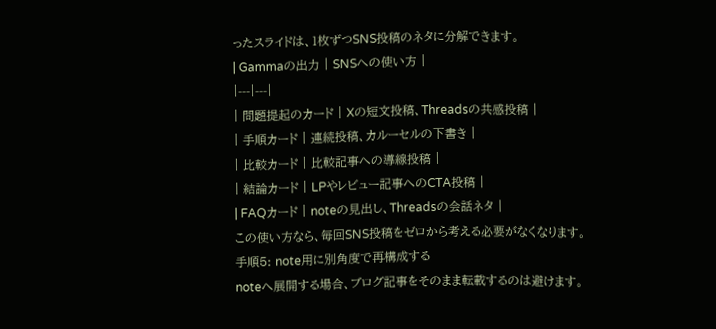ったスライドは、1枚ずつSNS投稿のネタに分解できます。
| Gammaの出力 | SNSへの使い方 |
|---|---|
| 問題提起のカード | Xの短文投稿、Threadsの共感投稿 |
| 手順カード | 連続投稿、カルーセルの下書き |
| 比較カード | 比較記事への導線投稿 |
| 結論カード | LPやレビュー記事へのCTA投稿 |
| FAQカード | noteの見出し、Threadsの会話ネタ |
この使い方なら、毎回SNS投稿をゼロから考える必要がなくなります。
手順5: note用に別角度で再構成する
noteへ展開する場合、ブログ記事をそのまま転載するのは避けます。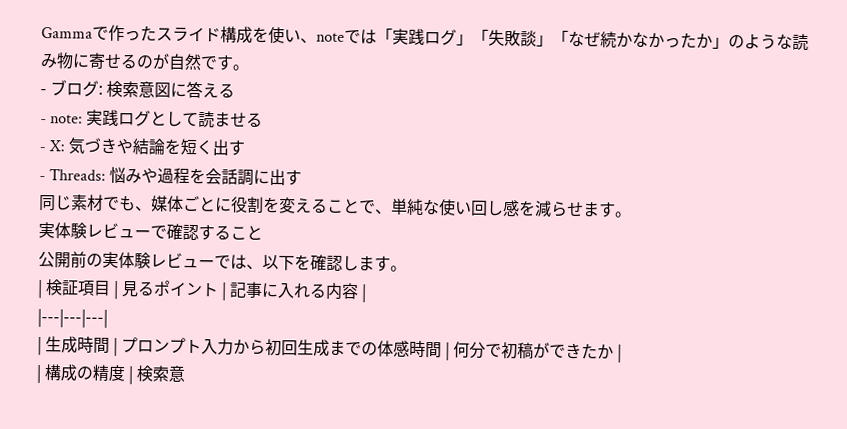Gammaで作ったスライド構成を使い、noteでは「実践ログ」「失敗談」「なぜ続かなかったか」のような読み物に寄せるのが自然です。
- ブログ: 検索意図に答える
- note: 実践ログとして読ませる
- X: 気づきや結論を短く出す
- Threads: 悩みや過程を会話調に出す
同じ素材でも、媒体ごとに役割を変えることで、単純な使い回し感を減らせます。
実体験レビューで確認すること
公開前の実体験レビューでは、以下を確認します。
| 検証項目 | 見るポイント | 記事に入れる内容 |
|---|---|---|
| 生成時間 | プロンプト入力から初回生成までの体感時間 | 何分で初稿ができたか |
| 構成の精度 | 検索意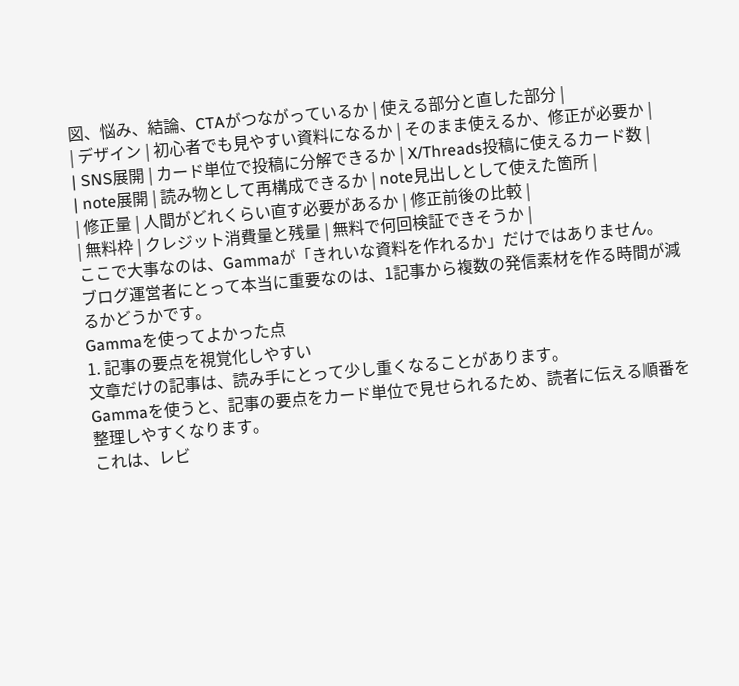図、悩み、結論、CTAがつながっているか | 使える部分と直した部分 |
| デザイン | 初心者でも見やすい資料になるか | そのまま使えるか、修正が必要か |
| SNS展開 | カード単位で投稿に分解できるか | X/Threads投稿に使えるカード数 |
| note展開 | 読み物として再構成できるか | note見出しとして使えた箇所 |
| 修正量 | 人間がどれくらい直す必要があるか | 修正前後の比較 |
| 無料枠 | クレジット消費量と残量 | 無料で何回検証できそうか |
ここで大事なのは、Gammaが「きれいな資料を作れるか」だけではありません。
ブログ運営者にとって本当に重要なのは、1記事から複数の発信素材を作る時間が減るかどうかです。
Gammaを使ってよかった点
1. 記事の要点を視覚化しやすい
文章だけの記事は、読み手にとって少し重くなることがあります。
Gammaを使うと、記事の要点をカード単位で見せられるため、読者に伝える順番を整理しやすくなります。
これは、レビ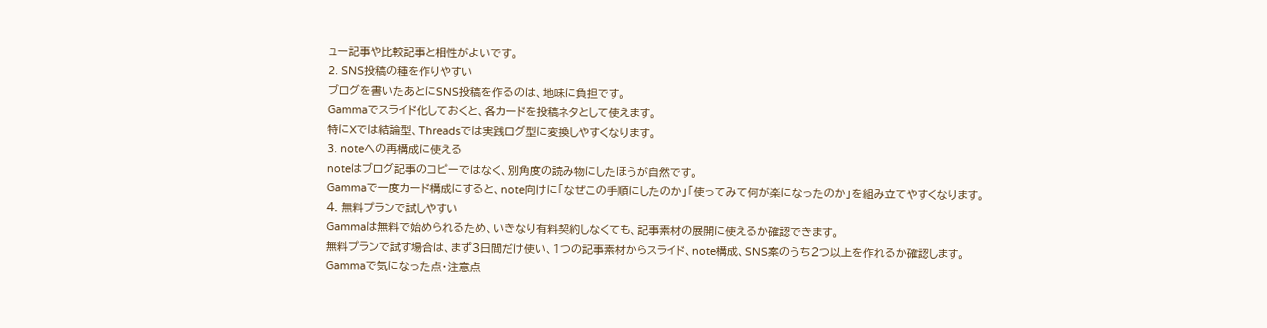ュー記事や比較記事と相性がよいです。
2. SNS投稿の種を作りやすい
ブログを書いたあとにSNS投稿を作るのは、地味に負担です。
Gammaでスライド化しておくと、各カードを投稿ネタとして使えます。
特にXでは結論型、Threadsでは実践ログ型に変換しやすくなります。
3. noteへの再構成に使える
noteはブログ記事のコピーではなく、別角度の読み物にしたほうが自然です。
Gammaで一度カード構成にすると、note向けに「なぜこの手順にしたのか」「使ってみて何が楽になったのか」を組み立てやすくなります。
4. 無料プランで試しやすい
Gammaは無料で始められるため、いきなり有料契約しなくても、記事素材の展開に使えるか確認できます。
無料プランで試す場合は、まず3日間だけ使い、1つの記事素材からスライド、note構成、SNS案のうち2つ以上を作れるか確認します。
Gammaで気になった点・注意点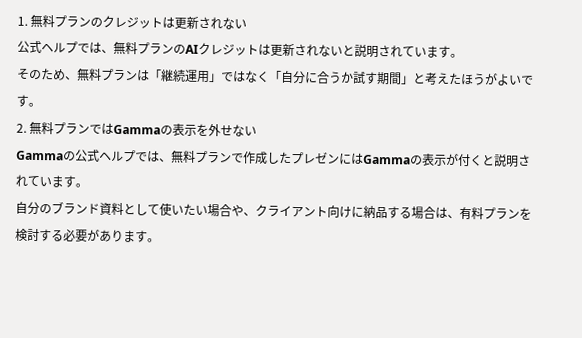1. 無料プランのクレジットは更新されない
公式ヘルプでは、無料プランのAIクレジットは更新されないと説明されています。
そのため、無料プランは「継続運用」ではなく「自分に合うか試す期間」と考えたほうがよいです。
2. 無料プランではGammaの表示を外せない
Gammaの公式ヘルプでは、無料プランで作成したプレゼンにはGammaの表示が付くと説明されています。
自分のブランド資料として使いたい場合や、クライアント向けに納品する場合は、有料プランを検討する必要があります。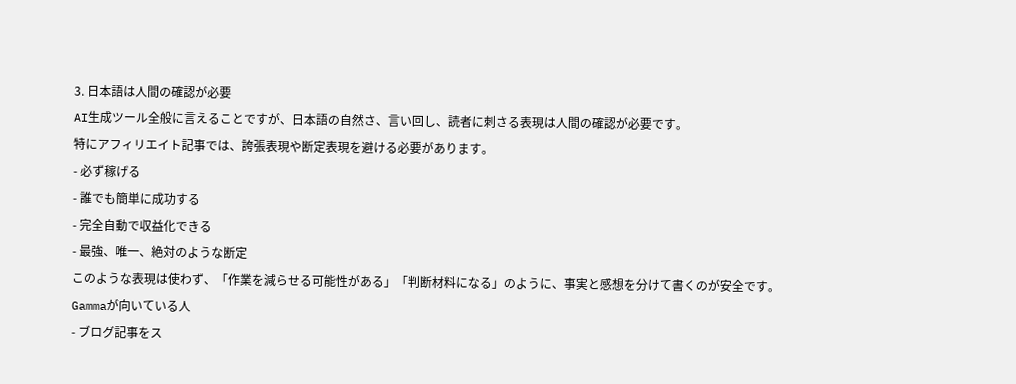3. 日本語は人間の確認が必要
AI生成ツール全般に言えることですが、日本語の自然さ、言い回し、読者に刺さる表現は人間の確認が必要です。
特にアフィリエイト記事では、誇張表現や断定表現を避ける必要があります。
- 必ず稼げる
- 誰でも簡単に成功する
- 完全自動で収益化できる
- 最強、唯一、絶対のような断定
このような表現は使わず、「作業を減らせる可能性がある」「判断材料になる」のように、事実と感想を分けて書くのが安全です。
Gammaが向いている人
- ブログ記事をス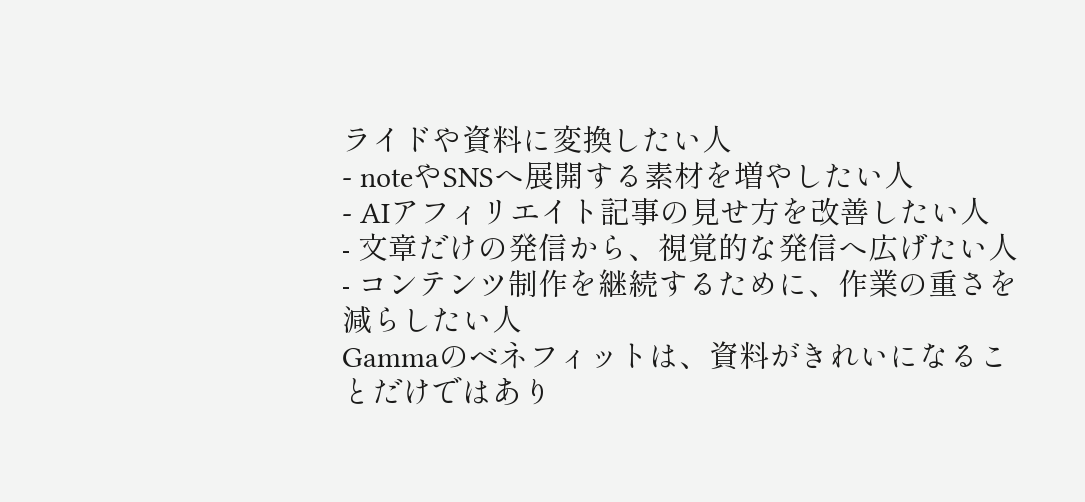ライドや資料に変換したい人
- noteやSNSへ展開する素材を増やしたい人
- AIアフィリエイト記事の見せ方を改善したい人
- 文章だけの発信から、視覚的な発信へ広げたい人
- コンテンツ制作を継続するために、作業の重さを減らしたい人
Gammaのベネフィットは、資料がきれいになることだけではあり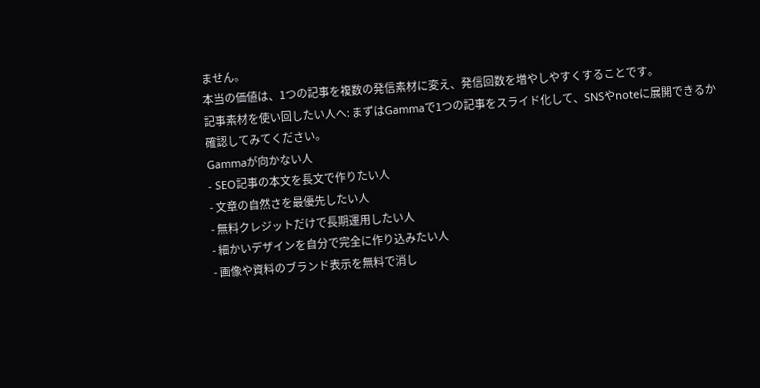ません。
本当の価値は、1つの記事を複数の発信素材に変え、発信回数を増やしやすくすることです。
記事素材を使い回したい人へ: まずはGammaで1つの記事をスライド化して、SNSやnoteに展開できるか確認してみてください。
Gammaが向かない人
- SEO記事の本文を長文で作りたい人
- 文章の自然さを最優先したい人
- 無料クレジットだけで長期運用したい人
- 細かいデザインを自分で完全に作り込みたい人
- 画像や資料のブランド表示を無料で消し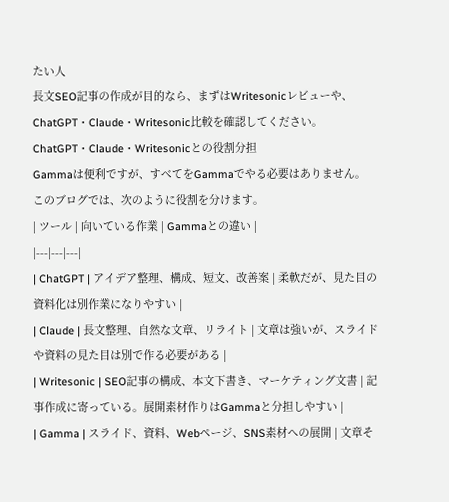たい人
長文SEO記事の作成が目的なら、まずはWritesonicレビューや、ChatGPT・Claude・Writesonic比較を確認してください。
ChatGPT・Claude・Writesonicとの役割分担
Gammaは便利ですが、すべてをGammaでやる必要はありません。
このブログでは、次のように役割を分けます。
| ツール | 向いている作業 | Gammaとの違い |
|---|---|---|
| ChatGPT | アイデア整理、構成、短文、改善案 | 柔軟だが、見た目の資料化は別作業になりやすい |
| Claude | 長文整理、自然な文章、リライト | 文章は強いが、スライドや資料の見た目は別で作る必要がある |
| Writesonic | SEO記事の構成、本文下書き、マーケティング文書 | 記事作成に寄っている。展開素材作りはGammaと分担しやすい |
| Gamma | スライド、資料、Webページ、SNS素材への展開 | 文章そ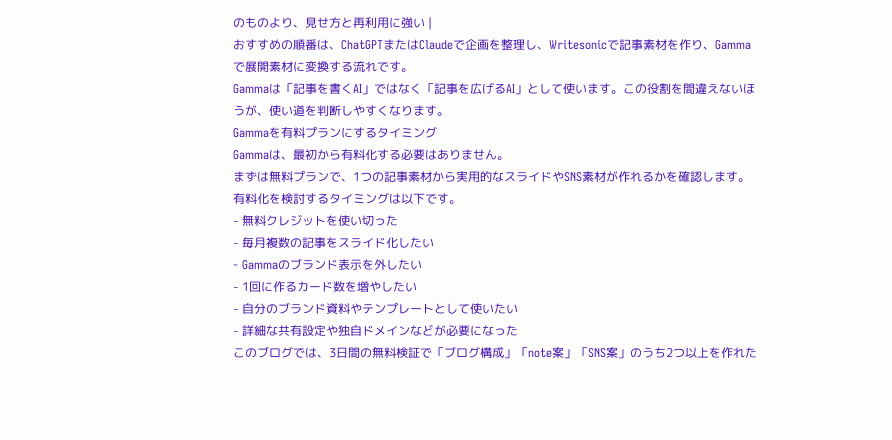のものより、見せ方と再利用に強い |
おすすめの順番は、ChatGPTまたはClaudeで企画を整理し、Writesonicで記事素材を作り、Gammaで展開素材に変換する流れです。
Gammaは「記事を書くAI」ではなく「記事を広げるAI」として使います。この役割を間違えないほうが、使い道を判断しやすくなります。
Gammaを有料プランにするタイミング
Gammaは、最初から有料化する必要はありません。
まずは無料プランで、1つの記事素材から実用的なスライドやSNS素材が作れるかを確認します。
有料化を検討するタイミングは以下です。
- 無料クレジットを使い切った
- 毎月複数の記事をスライド化したい
- Gammaのブランド表示を外したい
- 1回に作るカード数を増やしたい
- 自分のブランド資料やテンプレートとして使いたい
- 詳細な共有設定や独自ドメインなどが必要になった
このブログでは、3日間の無料検証で「ブログ構成」「note案」「SNS案」のうち2つ以上を作れた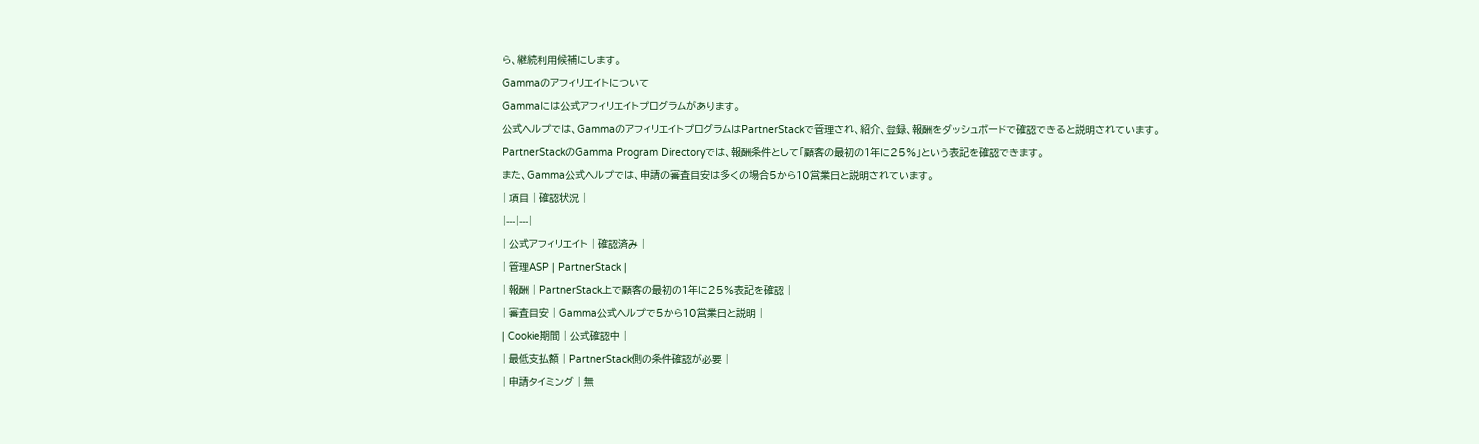ら、継続利用候補にします。
Gammaのアフィリエイトについて
Gammaには公式アフィリエイトプログラムがあります。
公式ヘルプでは、GammaのアフィリエイトプログラムはPartnerStackで管理され、紹介、登録、報酬をダッシュボードで確認できると説明されています。
PartnerStackのGamma Program Directoryでは、報酬条件として「顧客の最初の1年に25%」という表記を確認できます。
また、Gamma公式ヘルプでは、申請の審査目安は多くの場合5から10営業日と説明されています。
| 項目 | 確認状況 |
|---|---|
| 公式アフィリエイト | 確認済み |
| 管理ASP | PartnerStack |
| 報酬 | PartnerStack上で顧客の最初の1年に25%表記を確認 |
| 審査目安 | Gamma公式ヘルプで5から10営業日と説明 |
| Cookie期間 | 公式確認中 |
| 最低支払額 | PartnerStack側の条件確認が必要 |
| 申請タイミング | 無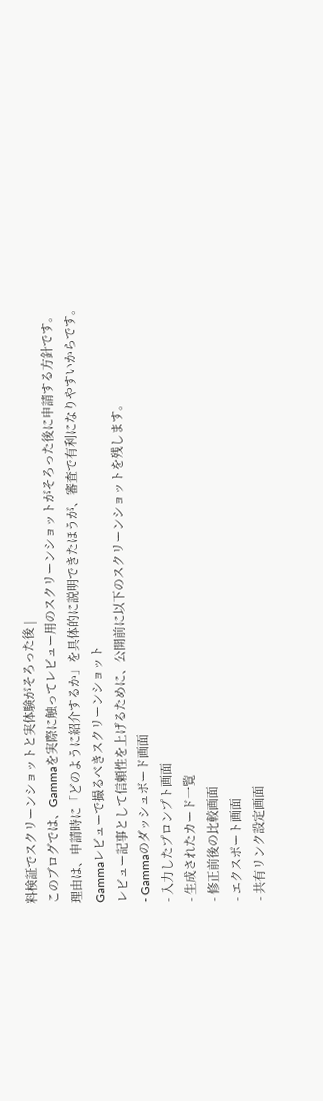料検証でスクリーンショットと実体験がそろった後 |
このブログでは、Gammaを実際に触ってレビュー用のスクリーンショットがそろった後に申請する方針です。
理由は、申請時に「どのように紹介するか」を具体的に説明できたほうが、審査で有利になりやすいからです。
Gammaレビューで撮るべきスクリーンショット
レビュー記事として信頼性を上げるために、公開前に以下のスクリーンショットを残します。
- Gammaのダッシュボード画面
- 入力したプロンプト画面
- 生成されたカード一覧
- 修正前後の比較画面
- エクスポート画面
- 共有リンク設定画面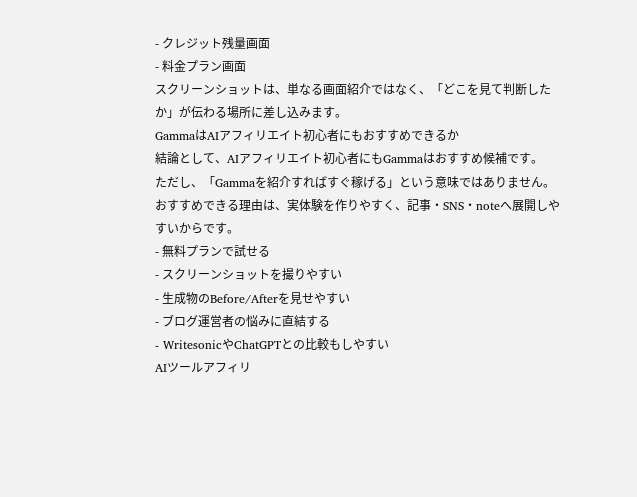- クレジット残量画面
- 料金プラン画面
スクリーンショットは、単なる画面紹介ではなく、「どこを見て判断したか」が伝わる場所に差し込みます。
GammaはAIアフィリエイト初心者にもおすすめできるか
結論として、AIアフィリエイト初心者にもGammaはおすすめ候補です。
ただし、「Gammaを紹介すればすぐ稼げる」という意味ではありません。
おすすめできる理由は、実体験を作りやすく、記事・SNS・noteへ展開しやすいからです。
- 無料プランで試せる
- スクリーンショットを撮りやすい
- 生成物のBefore/Afterを見せやすい
- ブログ運営者の悩みに直結する
- WritesonicやChatGPTとの比較もしやすい
AIツールアフィリ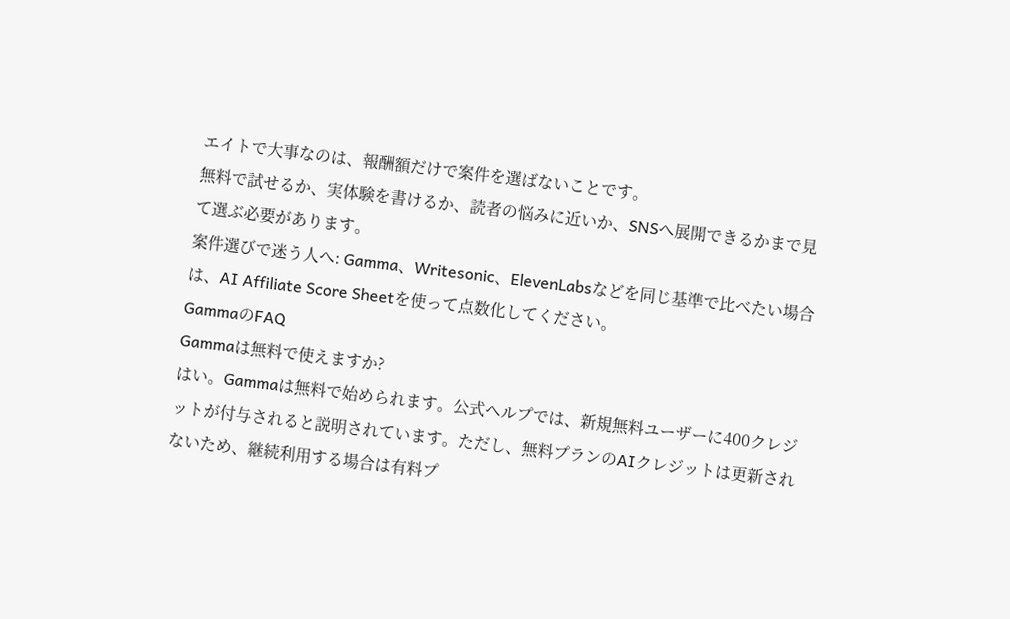エイトで大事なのは、報酬額だけで案件を選ばないことです。
無料で試せるか、実体験を書けるか、読者の悩みに近いか、SNSへ展開できるかまで見て選ぶ必要があります。
案件選びで迷う人へ: Gamma、Writesonic、ElevenLabsなどを同じ基準で比べたい場合は、AI Affiliate Score Sheetを使って点数化してください。
GammaのFAQ
Gammaは無料で使えますか?
はい。Gammaは無料で始められます。公式ヘルプでは、新規無料ユーザーに400クレジットが付与されると説明されています。ただし、無料プランのAIクレジットは更新されないため、継続利用する場合は有料プ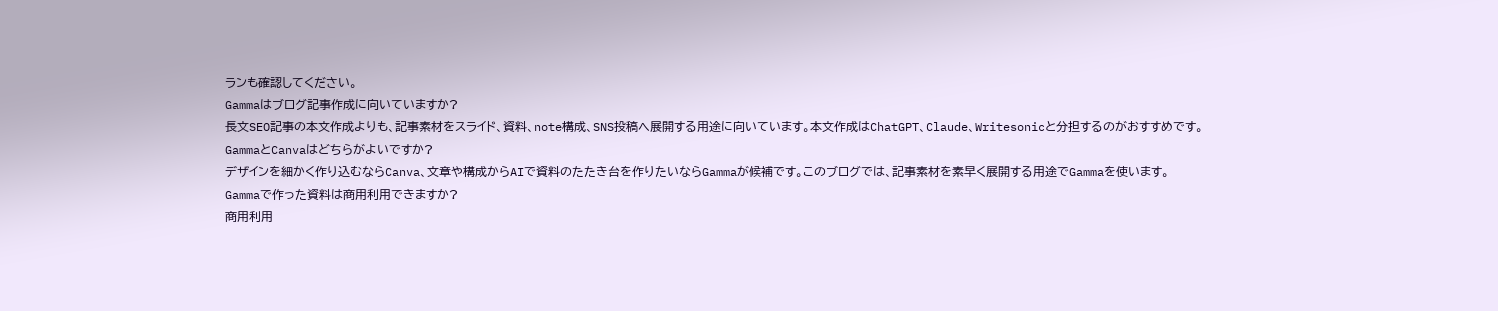ランも確認してください。
Gammaはブログ記事作成に向いていますか?
長文SEO記事の本文作成よりも、記事素材をスライド、資料、note構成、SNS投稿へ展開する用途に向いています。本文作成はChatGPT、Claude、Writesonicと分担するのがおすすめです。
GammaとCanvaはどちらがよいですか?
デザインを細かく作り込むならCanva、文章や構成からAIで資料のたたき台を作りたいならGammaが候補です。このブログでは、記事素材を素早く展開する用途でGammaを使います。
Gammaで作った資料は商用利用できますか?
商用利用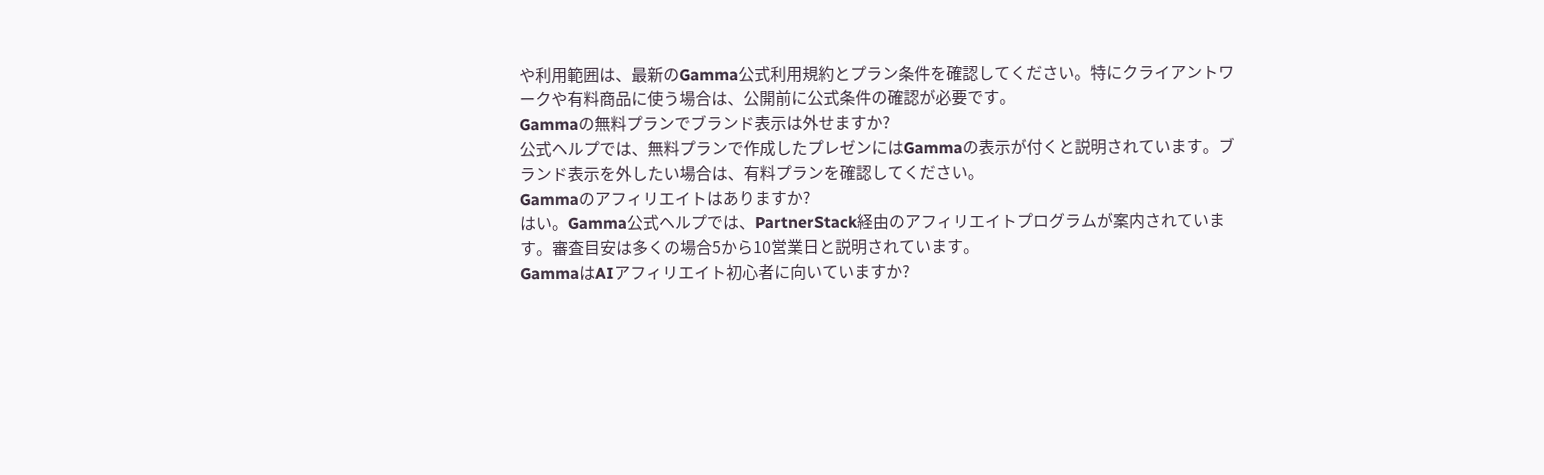や利用範囲は、最新のGamma公式利用規約とプラン条件を確認してください。特にクライアントワークや有料商品に使う場合は、公開前に公式条件の確認が必要です。
Gammaの無料プランでブランド表示は外せますか?
公式ヘルプでは、無料プランで作成したプレゼンにはGammaの表示が付くと説明されています。ブランド表示を外したい場合は、有料プランを確認してください。
Gammaのアフィリエイトはありますか?
はい。Gamma公式ヘルプでは、PartnerStack経由のアフィリエイトプログラムが案内されています。審査目安は多くの場合5から10営業日と説明されています。
GammaはAIアフィリエイト初心者に向いていますか?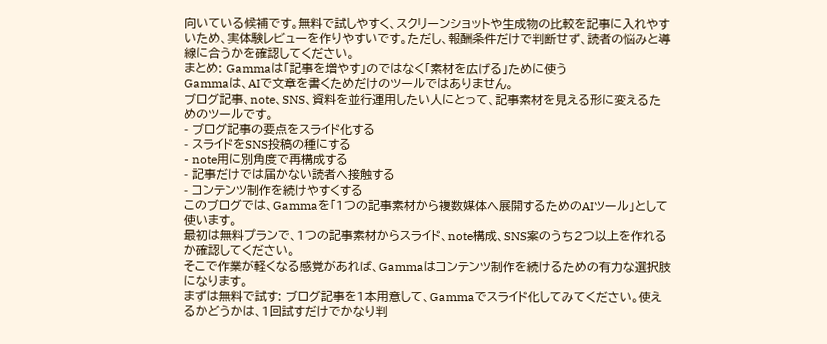向いている候補です。無料で試しやすく、スクリーンショットや生成物の比較を記事に入れやすいため、実体験レビューを作りやすいです。ただし、報酬条件だけで判断せず、読者の悩みと導線に合うかを確認してください。
まとめ: Gammaは「記事を増やす」のではなく「素材を広げる」ために使う
Gammaは、AIで文章を書くためだけのツールではありません。
ブログ記事、note、SNS、資料を並行運用したい人にとって、記事素材を見える形に変えるためのツールです。
- ブログ記事の要点をスライド化する
- スライドをSNS投稿の種にする
- note用に別角度で再構成する
- 記事だけでは届かない読者へ接触する
- コンテンツ制作を続けやすくする
このブログでは、Gammaを「1つの記事素材から複数媒体へ展開するためのAIツール」として使います。
最初は無料プランで、1つの記事素材からスライド、note構成、SNS案のうち2つ以上を作れるか確認してください。
そこで作業が軽くなる感覚があれば、Gammaはコンテンツ制作を続けるための有力な選択肢になります。
まずは無料で試す: ブログ記事を1本用意して、Gammaでスライド化してみてください。使えるかどうかは、1回試すだけでかなり判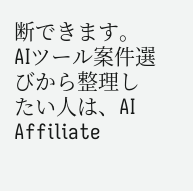断できます。
AIツール案件選びから整理したい人は、AI Affiliate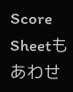Score Sheetもあわせ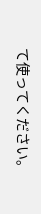て使ってください。